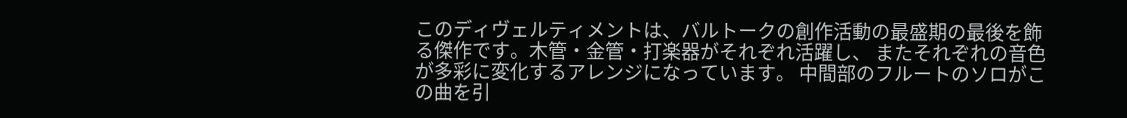このディヴェルティメントは、バルトークの創作活動の最盛期の最後を飾る傑作です。木管・金管・打楽器がそれぞれ活躍し、 またそれぞれの音色が多彩に変化するアレンジになっています。 中間部のフルートのソロがこの曲を引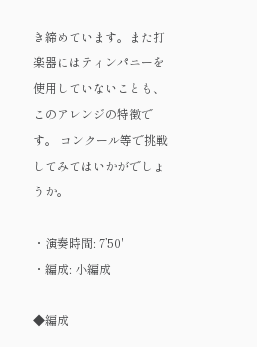き締めています。また打楽器にはティンパニーを使用していないことも、このアレンジの特徴です。 コンクール等で挑戦してみてはいかがでしょうか。

・演奏時間: 7’50'
・編成: 小編成

◆編成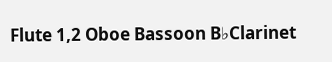Flute 1,2 Oboe Bassoon B♭Clarinet